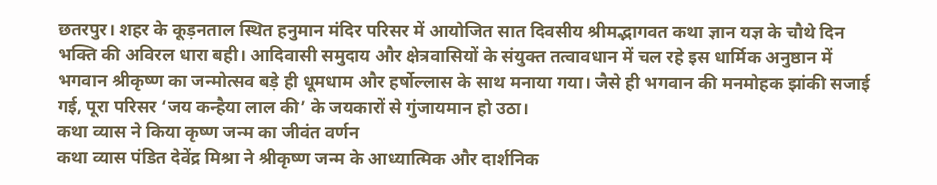छतरपुर। शहर के कूड़नताल स्थित हनुमान मंदिर परिसर में आयोजित सात दिवसीय श्रीमद्भागवत कथा ज्ञान यज्ञ के चौथे दिन भक्ति की अविरल धारा बही। आदिवासी समुदाय और क्षेत्रवासियों के संयुक्त तत्वावधान में चल रहे इस धार्मिक अनुष्ठान में भगवान श्रीकृष्ण का जन्मोत्सव बड़े ही धूमधाम और हर्षोल्लास के साथ मनाया गया। जैसे ही भगवान की मनमोहक झांकी सजाई गई, पूरा परिसर ‘जय कन्हैया लाल की’ के जयकारों से गुंजायमान हो उठा।
कथा व्यास ने किया कृष्ण जन्म का जीवंत वर्णन
कथा व्यास पंडित देवेंद्र मिश्रा ने श्रीकृष्ण जन्म के आध्यात्मिक और दार्शनिक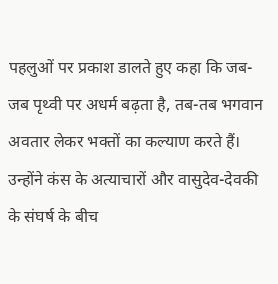पहलुओं पर प्रकाश डालते हुए कहा कि जब-जब पृथ्वी पर अधर्म बढ़ता है, तब-तब भगवान अवतार लेकर भक्तों का कल्याण करते हैं। उन्होंने कंस के अत्याचारों और वासुदेव-देवकी के संघर्ष के बीच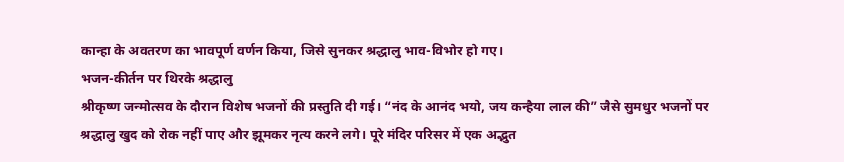कान्हा के अवतरण का भावपूर्ण वर्णन किया, जिसे सुनकर श्रद्धालु भाव-विभोर हो गए।
भजन-कीर्तन पर थिरके श्रद्धालु
श्रीकृष्ण जन्मोत्सव के दौरान विशेष भजनों की प्रस्तुति दी गई। “नंद के आनंद भयो, जय कन्हैया लाल की” जैसे सुमधुर भजनों पर श्रद्धालु खुद को रोक नहीं पाए और झूमकर नृत्य करने लगे। पूरे मंदिर परिसर में एक अद्भुत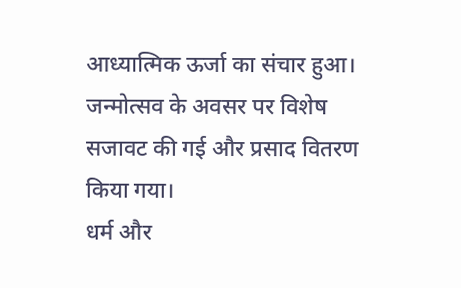आध्यात्मिक ऊर्जा का संचार हुआ। जन्मोत्सव के अवसर पर विशेष सजावट की गई और प्रसाद वितरण किया गया।
धर्म और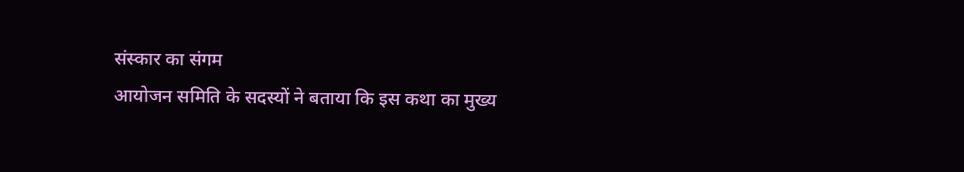संस्कार का संगम
आयोजन समिति के सदस्यों ने बताया कि इस कथा का मुख्य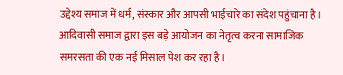उद्देश्य समाज में धर्म, संस्कार और आपसी भाईचारे का संदेश पहुंचाना है। आदिवासी समाज द्वारा इस बड़े आयोजन का नेतृत्व करना सामाजिक समरसता की एक नई मिसाल पेश कर रहा है।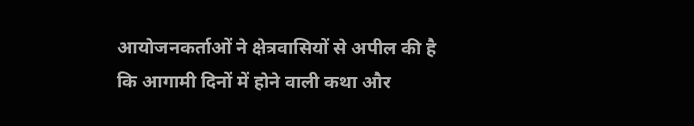आयोजनकर्ताओं ने क्षेत्रवासियों से अपील की है कि आगामी दिनों में होने वाली कथा और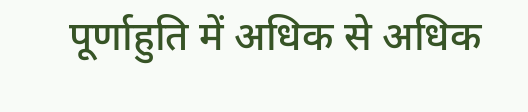पूर्णाहुति में अधिक से अधिक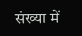संख्या में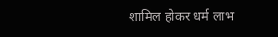शामिल होकर धर्म लाभ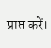प्राप्त करें।